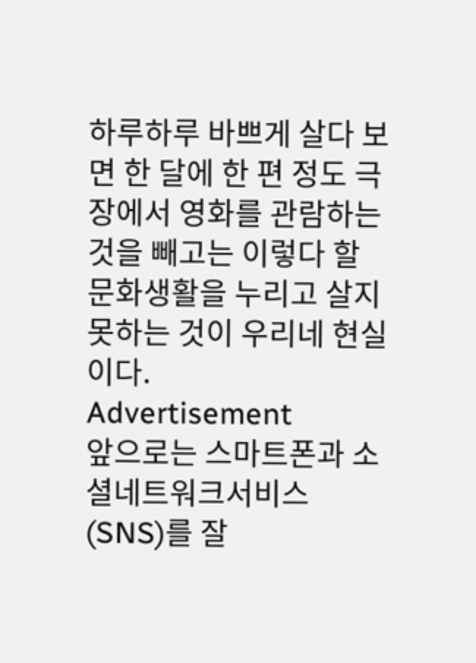하루하루 바쁘게 살다 보면 한 달에 한 편 정도 극장에서 영화를 관람하는 것을 빼고는 이렇다 할 문화생활을 누리고 살지 못하는 것이 우리네 현실이다.
Advertisement
앞으로는 스마트폰과 소셜네트워크서비스(SNS)를 잘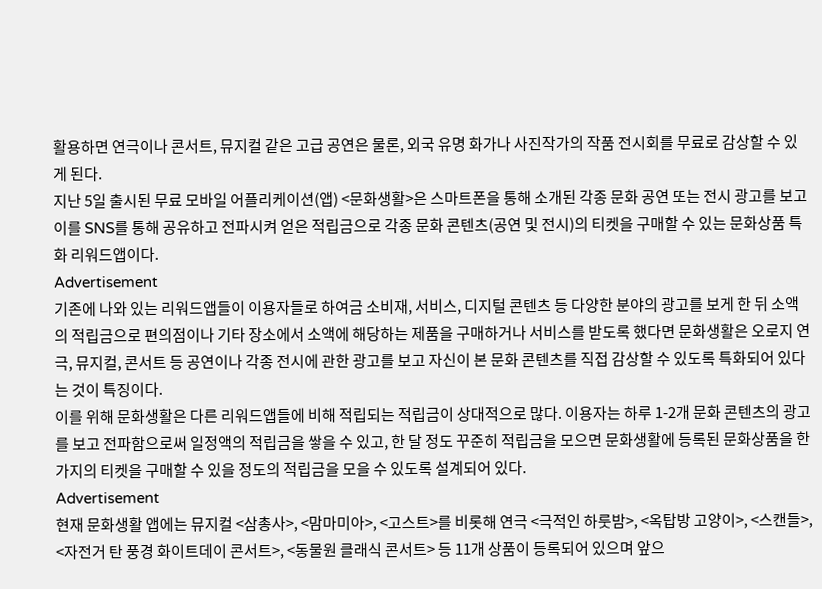활용하면 연극이나 콘서트, 뮤지컬 같은 고급 공연은 물론, 외국 유명 화가나 사진작가의 작품 전시회를 무료로 감상할 수 있게 된다.
지난 5일 출시된 무료 모바일 어플리케이션(앱) <문화생활>은 스마트폰을 통해 소개된 각종 문화 공연 또는 전시 광고를 보고 이를 SNS를 통해 공유하고 전파시켜 얻은 적립금으로 각종 문화 콘텐츠(공연 및 전시)의 티켓을 구매할 수 있는 문화상품 특화 리워드앱이다.
Advertisement
기존에 나와 있는 리워드앱들이 이용자들로 하여금 소비재, 서비스, 디지털 콘텐츠 등 다양한 분야의 광고를 보게 한 뒤 소액의 적립금으로 편의점이나 기타 장소에서 소액에 해당하는 제품을 구매하거나 서비스를 받도록 했다면 문화생활은 오로지 연극, 뮤지컬, 콘서트 등 공연이나 각종 전시에 관한 광고를 보고 자신이 본 문화 콘텐츠를 직접 감상할 수 있도록 특화되어 있다는 것이 특징이다.
이를 위해 문화생활은 다른 리워드앱들에 비해 적립되는 적립금이 상대적으로 많다. 이용자는 하루 1-2개 문화 콘텐츠의 광고를 보고 전파함으로써 일정액의 적립금을 쌓을 수 있고, 한 달 정도 꾸준히 적립금을 모으면 문화생활에 등록된 문화상품을 한 가지의 티켓을 구매할 수 있을 정도의 적립금을 모을 수 있도록 설계되어 있다.
Advertisement
현재 문화생활 앱에는 뮤지컬 <삼총사>, <맘마미아>, <고스트>를 비롯해 연극 <극적인 하룻밤>, <옥탑방 고양이>, <스캔들>, <자전거 탄 풍경 화이트데이 콘서트>, <동물원 클래식 콘서트> 등 11개 상품이 등록되어 있으며 앞으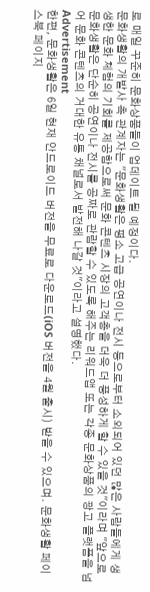로 매일 꾸준히 문화상품들이 업데이트 될 예정이다.
문화생활의 개발사 측 관계자는 "문화생활은 평소 고급 공연이나 전시 등으로부터 소외되어 있던 많은 사람들에게 생생한 문화 체험의 기회를 제공함으로써 문화 콘텐츠 시장의 고객층을 더욱 더 풍성하게 할 수 있을 것"이라며 "앞으로 문화생활은 단순히 공연이나 전시를 공짜로 관람할 수 있도록 해주는 리워드앱 또는 각종 문화상품의 광고 플랫폼을 넘어 문화 콘텐츠의 거대한 유통 채널로서 발전해 나갈 것"이라고 설명했다.
Advertisement
한편, 문화생활은 6일 현재 안드로이드 버전을 무료로 다운로드(iOS 버전을 4월 출시) 받을 수 있으며. 문화생활 페이스북 페이지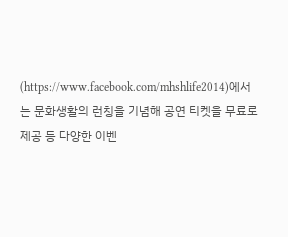(https://www.facebook.com/mhshlife2014)에서는 문화생활의 런칭을 기념해 공연 티켓을 무료로 제공 등 다양한 이벤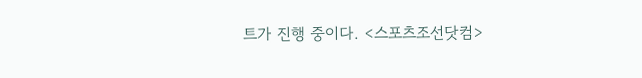트가 진행 중이다. <스포츠조선닷컴>